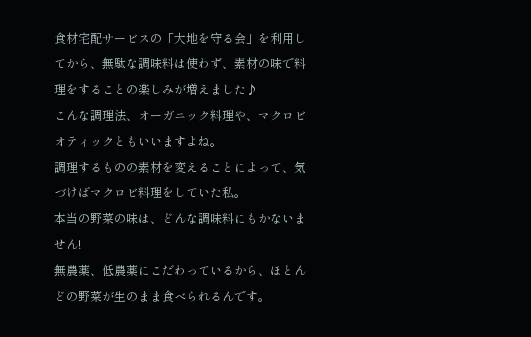食材宅配サービスの「大地を守る会」を利用してから、無駄な調味料は使わず、素材の味で料理をすることの楽しみが増えました♪
こんな調理法、オーガニック料理や、マクロビオティックともいいますよね。
調理するものの素材を変えることによって、気づけばマクロビ料理をしていた私。
本当の野菜の味は、どんな調味料にもかないません!
無農薬、低農薬にこだわっているから、ほとんどの野菜が生のまま食べられるんです。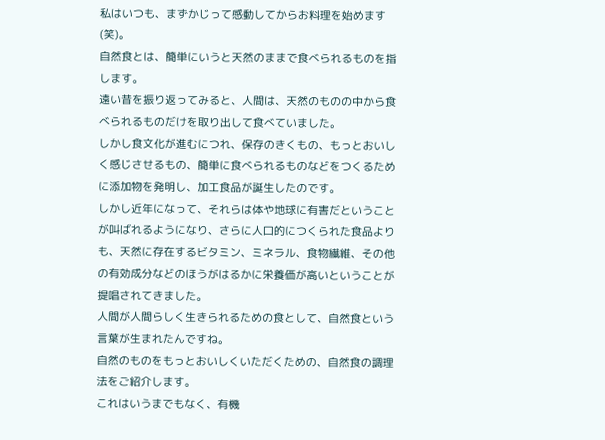私はいつも、まずかじって感動してからお料理を始めます(笑)。
自然食とは、簡単にいうと天然のままで食べられるものを指します。
遠い昔を振り返ってみると、人間は、天然のものの中から食べられるものだけを取り出して食べていました。
しかし食文化が進むにつれ、保存のきくもの、もっとおいしく感じさせるもの、簡単に食べられるものなどをつくるために添加物を発明し、加工食品が誕生したのです。
しかし近年になって、それらは体や地球に有害だということが叫ばれるようになり、さらに人口的につくられた食品よりも、天然に存在するビタミン、ミネラル、食物繊維、その他の有効成分などのほうがはるかに栄養価が高いということが提唱されてきました。
人間が人間らしく生きられるための食として、自然食という言葉が生まれたんですね。
自然のものをもっとおいしくいただくための、自然食の調理法をご紹介します。
これはいうまでもなく、有機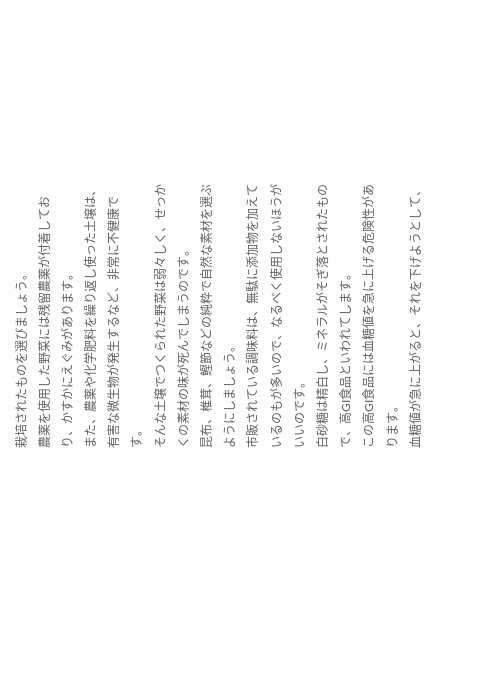栽培されたものを選びましょう。
農薬を使用した野菜には残留農薬が付着しており、かすかにえぐみがあります。
また、農薬や化学肥料を繰り返し使った土壌は、有害な微生物が発生するなど、非常に不健康です。
そんな土壌でつくられた野菜は弱々しく、せっかくの素材の味が死んでしまうのです。
昆布、椎茸、鰹節などの純粋で自然な素材を選ぶようにしましょう。
市販されている調味料は、無駄に添加物を加えているのもが多いので、なるべく使用しないほうがいいのです。
白砂糖は精白し、ミネラルがそぎ落とされたもので、高GI食品といわれてします。
この高GI食品には血糖値を急に上げる危険性があります。
血糖値が急に上がると、それを下げようとして、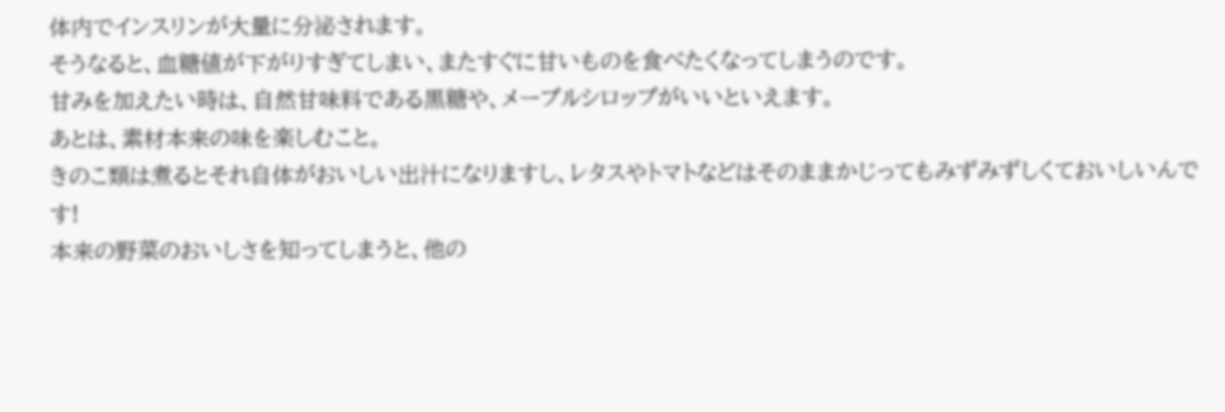体内でインスリンが大量に分泌されます。
そうなると、血糖値が下がりすぎてしまい、またすぐに甘いものを食べたくなってしまうのです。
甘みを加えたい時は、自然甘味料である黒糖や、メープルシロップがいいといえます。
あとは、素材本来の味を楽しむこと。
きのこ類は煮るとそれ自体がおいしい出汁になりますし、レタスやトマトなどはそのままかじってもみずみずしくておいしいんです!
本来の野菜のおいしさを知ってしまうと、他の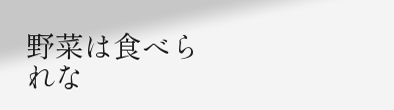野菜は食べられな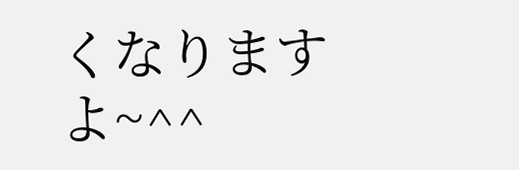くなりますよ~^^